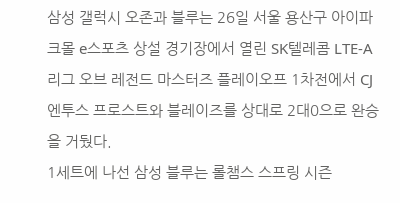삼성 갤럭시 오존과 블루는 26일 서울 용산구 아이파크몰 e스포츠 상설 경기장에서 열린 SK텔레콤 LTE-A 리그 오브 레전드 마스터즈 플레이오프 1차전에서 CJ 엔투스 프로스트와 블레이즈를 상대로 2대0으로 완승을 거뒀다.
1세트에 나선 삼성 블루는 롤챔스 스프링 시즌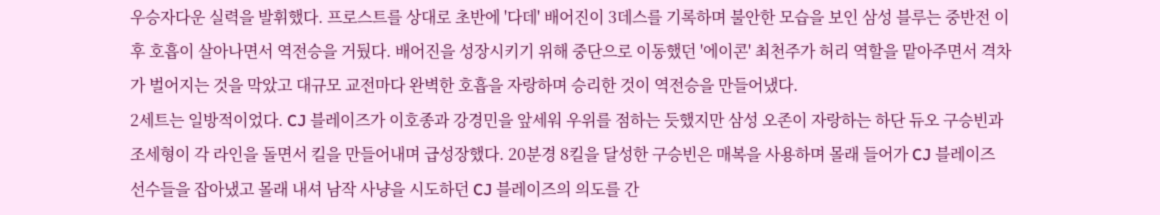우승자다운 실력을 발휘했다. 프로스트를 상대로 초반에 '다데' 배어진이 3데스를 기록하며 불안한 모습을 보인 삼성 블루는 중반전 이후 호흡이 살아나면서 역전승을 거뒀다. 배어진을 성장시키기 위해 중단으로 이동했던 '에이콘' 최천주가 허리 역할을 맡아주면서 격차가 벌어지는 것을 막았고 대규모 교전마다 완벽한 호흡을 자랑하며 승리한 것이 역전승을 만들어냈다.
2세트는 일방적이었다. CJ 블레이즈가 이호종과 강경민을 앞세워 우위를 점하는 듯했지만 삼성 오존이 자랑하는 하단 듀오 구승빈과 조세형이 각 라인을 돌면서 킬을 만들어내며 급성장했다. 20분경 8킬을 달성한 구승빈은 매복을 사용하며 몰래 들어가 CJ 블레이즈 선수들을 잡아냈고 몰래 내셔 남작 사냥을 시도하던 CJ 블레이즈의 의도를 간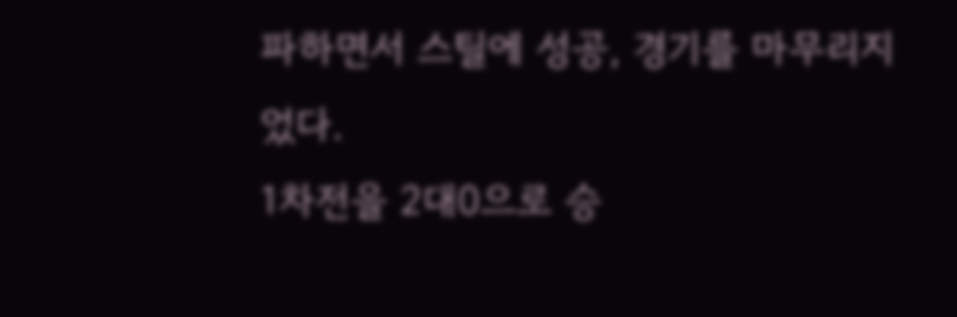파하면서 스틸에 성공, 경기를 마무리지었다.
1차전을 2대0으로 승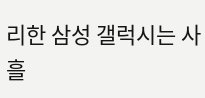리한 삼성 갤럭시는 사흘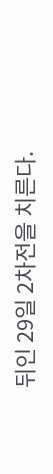뒤인 29일 2차전을 치른다.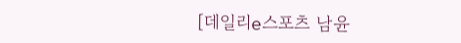[데일리e스포츠 남윤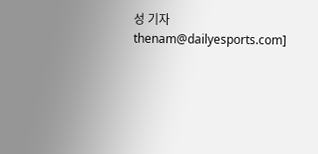성 기자 thenam@dailyesports.com]